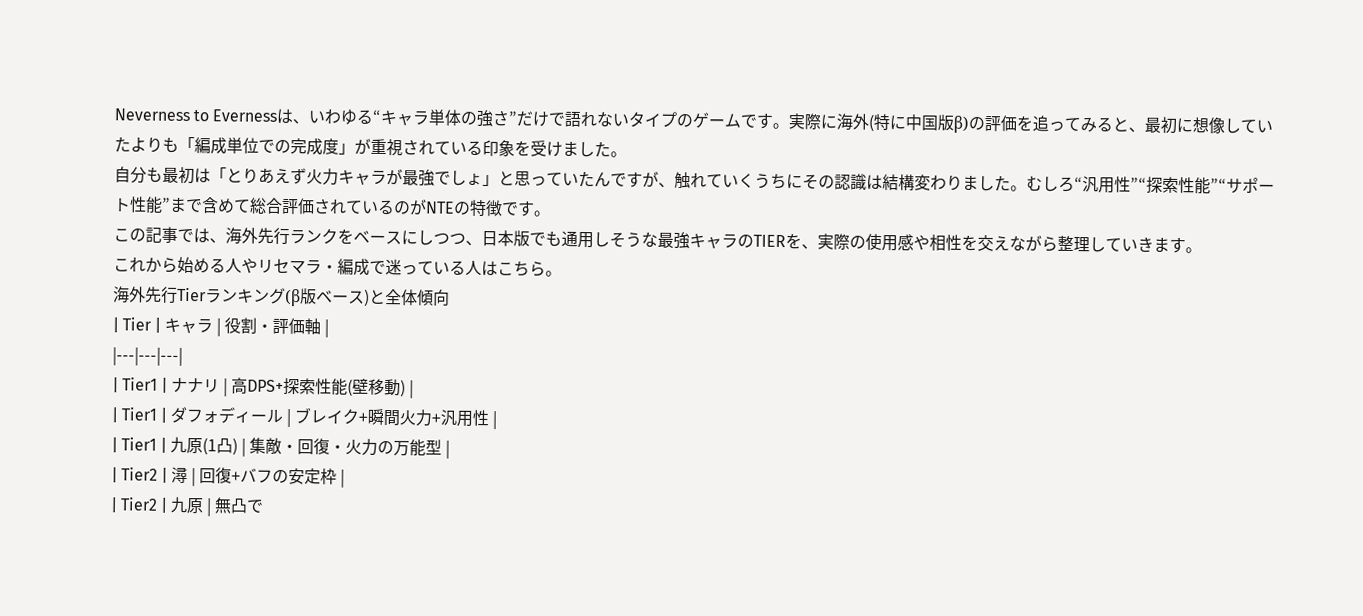Neverness to Evernessは、いわゆる“キャラ単体の強さ”だけで語れないタイプのゲームです。実際に海外(特に中国版β)の評価を追ってみると、最初に想像していたよりも「編成単位での完成度」が重視されている印象を受けました。
自分も最初は「とりあえず火力キャラが最強でしょ」と思っていたんですが、触れていくうちにその認識は結構変わりました。むしろ“汎用性”“探索性能”“サポート性能”まで含めて総合評価されているのがNTEの特徴です。
この記事では、海外先行ランクをベースにしつつ、日本版でも通用しそうな最強キャラのTIERを、実際の使用感や相性を交えながら整理していきます。
これから始める人やリセマラ・編成で迷っている人はこちら。
海外先行Tierランキング(β版ベース)と全体傾向
| Tier | キャラ | 役割・評価軸 |
|---|---|---|
| Tier1 | ナナリ | 高DPS+探索性能(壁移動) |
| Tier1 | ダフォディール | ブレイク+瞬間火力+汎用性 |
| Tier1 | 九原(1凸) | 集敵・回復・火力の万能型 |
| Tier2 | 潯 | 回復+バフの安定枠 |
| Tier2 | 九原 | 無凸で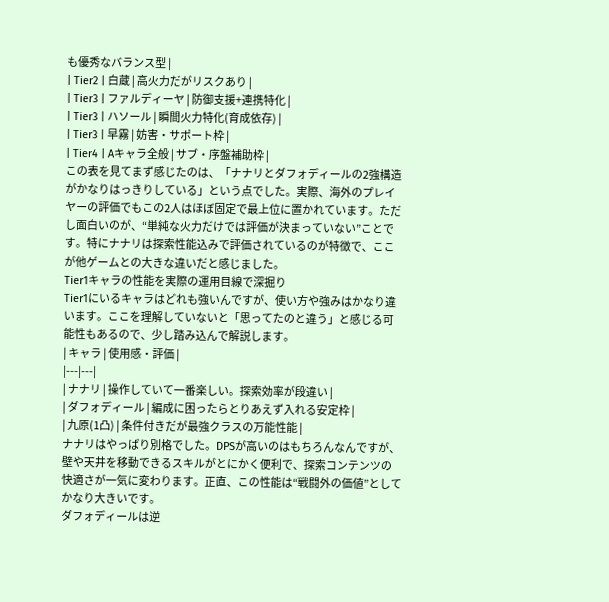も優秀なバランス型 |
| Tier2 | 白蔵 | 高火力だがリスクあり |
| Tier3 | ファルディーヤ | 防御支援+連携特化 |
| Tier3 | ハソール | 瞬間火力特化(育成依存) |
| Tier3 | 早霧 | 妨害・サポート枠 |
| Tier4 | Aキャラ全般 | サブ・序盤補助枠 |
この表を見てまず感じたのは、「ナナリとダフォディールの2強構造がかなりはっきりしている」という点でした。実際、海外のプレイヤーの評価でもこの2人はほぼ固定で最上位に置かれています。ただし面白いのが、“単純な火力だけでは評価が決まっていない”ことです。特にナナリは探索性能込みで評価されているのが特徴で、ここが他ゲームとの大きな違いだと感じました。
Tier1キャラの性能を実際の運用目線で深掘り
Tier1にいるキャラはどれも強いんですが、使い方や強みはかなり違います。ここを理解していないと「思ってたのと違う」と感じる可能性もあるので、少し踏み込んで解説します。
| キャラ | 使用感・評価 |
|---|---|
| ナナリ | 操作していて一番楽しい。探索効率が段違い |
| ダフォディール | 編成に困ったらとりあえず入れる安定枠 |
| 九原(1凸) | 条件付きだが最強クラスの万能性能 |
ナナリはやっぱり別格でした。DPSが高いのはもちろんなんですが、壁や天井を移動できるスキルがとにかく便利で、探索コンテンツの快適さが一気に変わります。正直、この性能は“戦闘外の価値”としてかなり大きいです。
ダフォディールは逆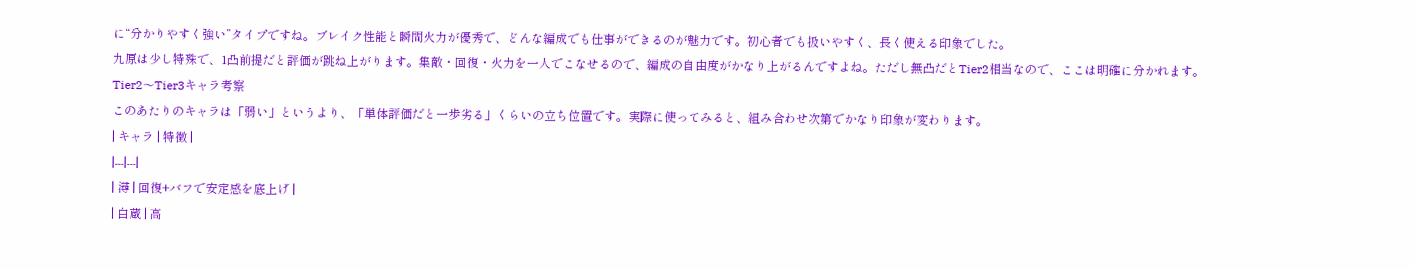に“分かりやすく強い”タイプですね。ブレイク性能と瞬間火力が優秀で、どんな編成でも仕事ができるのが魅力です。初心者でも扱いやすく、長く使える印象でした。
九原は少し特殊で、1凸前提だと評価が跳ね上がります。集敵・回復・火力を一人でこなせるので、編成の自由度がかなり上がるんですよね。ただし無凸だとTier2相当なので、ここは明確に分かれます。
Tier2〜Tier3キャラ考察
このあたりのキャラは「弱い」というより、「単体評価だと一歩劣る」くらいの立ち位置です。実際に使ってみると、組み合わせ次第でかなり印象が変わります。
| キャラ | 特徴 |
|---|---|
| 潯 | 回復+バフで安定感を底上げ |
| 白蔵 | 高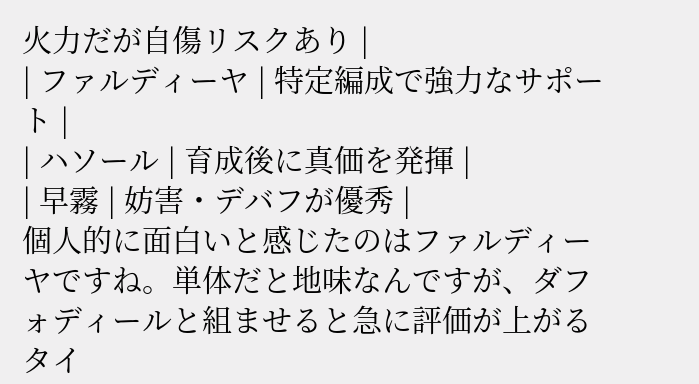火力だが自傷リスクあり |
| ファルディーヤ | 特定編成で強力なサポート |
| ハソール | 育成後に真価を発揮 |
| 早霧 | 妨害・デバフが優秀 |
個人的に面白いと感じたのはファルディーヤですね。単体だと地味なんですが、ダフォディールと組ませると急に評価が上がるタイ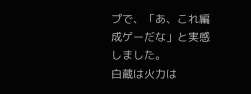プで、「あ、これ編成ゲーだな」と実感しました。
白蔵は火力は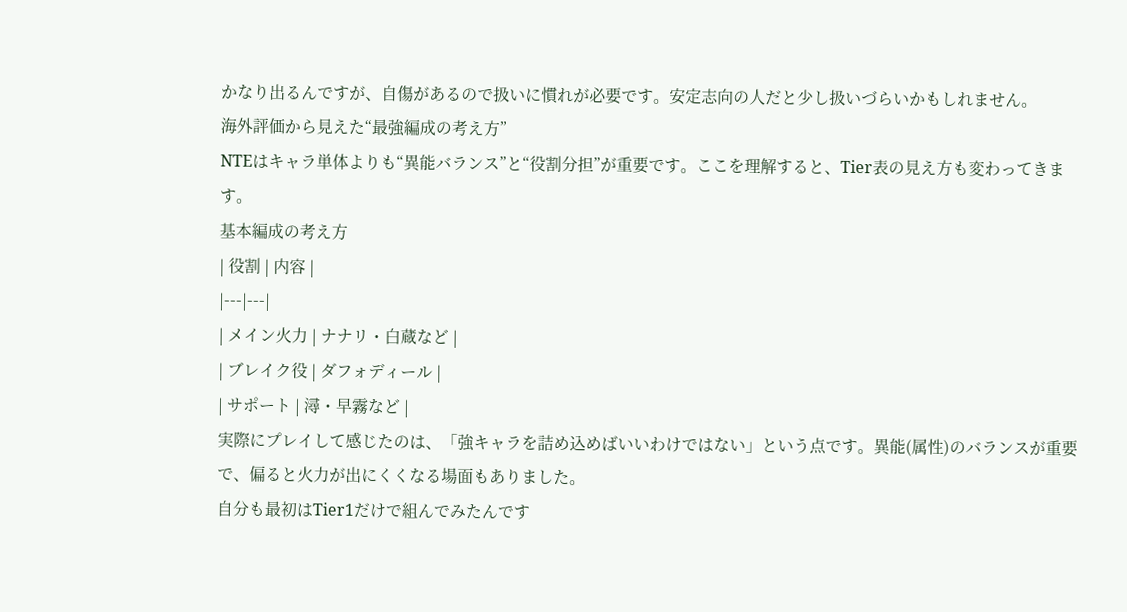かなり出るんですが、自傷があるので扱いに慣れが必要です。安定志向の人だと少し扱いづらいかもしれません。
海外評価から見えた“最強編成の考え方”
NTEはキャラ単体よりも“異能バランス”と“役割分担”が重要です。ここを理解すると、Tier表の見え方も変わってきます。
基本編成の考え方
| 役割 | 内容 |
|---|---|
| メイン火力 | ナナリ・白蔵など |
| ブレイク役 | ダフォディール |
| サポート | 潯・早霧など |
実際にプレイして感じたのは、「強キャラを詰め込めばいいわけではない」という点です。異能(属性)のバランスが重要で、偏ると火力が出にくくなる場面もありました。
自分も最初はTier1だけで組んでみたんです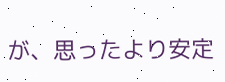が、思ったより安定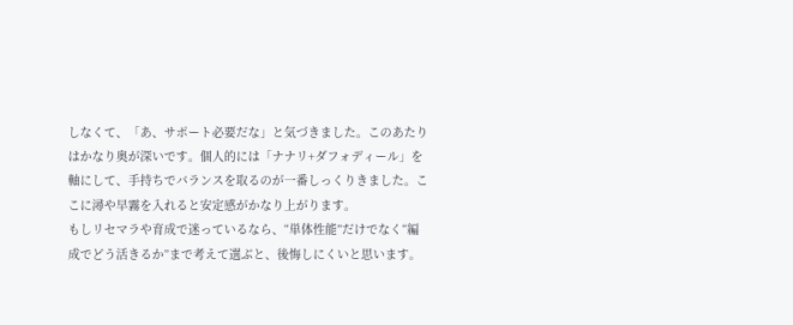しなくて、「あ、サポート必要だな」と気づきました。このあたりはかなり奥が深いです。個人的には「ナナリ+ダフォディール」を軸にして、手持ちでバランスを取るのが一番しっくりきました。ここに潯や早霧を入れると安定感がかなり上がります。
もしリセマラや育成で迷っているなら、“単体性能”だけでなく“編成でどう活きるか”まで考えて選ぶと、後悔しにくいと思います。